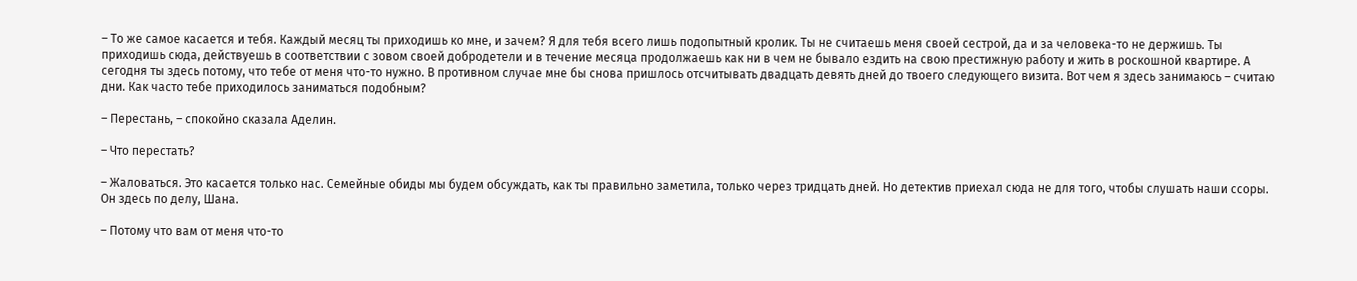– То же самое касается и тебя. Каждый месяц ты приходишь ко мне, и зачем? Я для тебя всего лишь подопытный кролик. Ты не считаешь меня своей сестрой, да и за человека-то не держишь. Ты приходишь сюда, действуешь в соответствии с зовом своей добродетели и в течение месяца продолжаешь как ни в чем не бывало ездить на свою престижную работу и жить в роскошной квартире. А сегодня ты здесь потому, что тебе от меня что-то нужно. В противном случае мне бы снова пришлось отсчитывать двадцать девять дней до твоего следующего визита. Вот чем я здесь занимаюсь – считаю дни. Как часто тебе приходилось заниматься подобным?

– Перестань, – спокойно сказала Аделин.

– Что перестать?

– Жаловаться. Это касается только нас. Семейные обиды мы будем обсуждать, как ты правильно заметила, только через тридцать дней. Но детектив приехал сюда не для того, чтобы слушать наши ссоры. Он здесь по делу, Шана.

– Потому что вам от меня что-то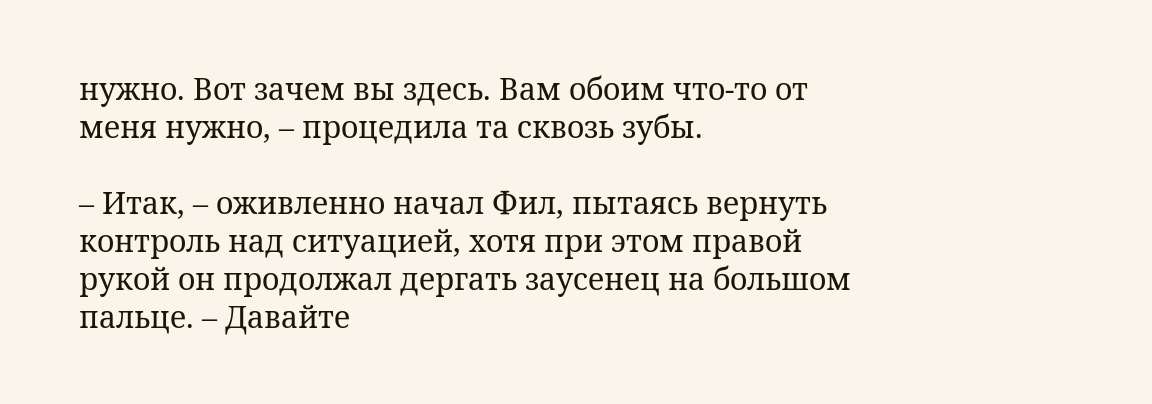нужно. Вот зачем вы здесь. Вам обоим что-то от меня нужно, – процедила та сквозь зубы.

– Итак, – оживленно начал Фил, пытаясь вернуть контроль над ситуацией, хотя при этом правой рукой он продолжал дергать заусенец на большом пальце. – Давайте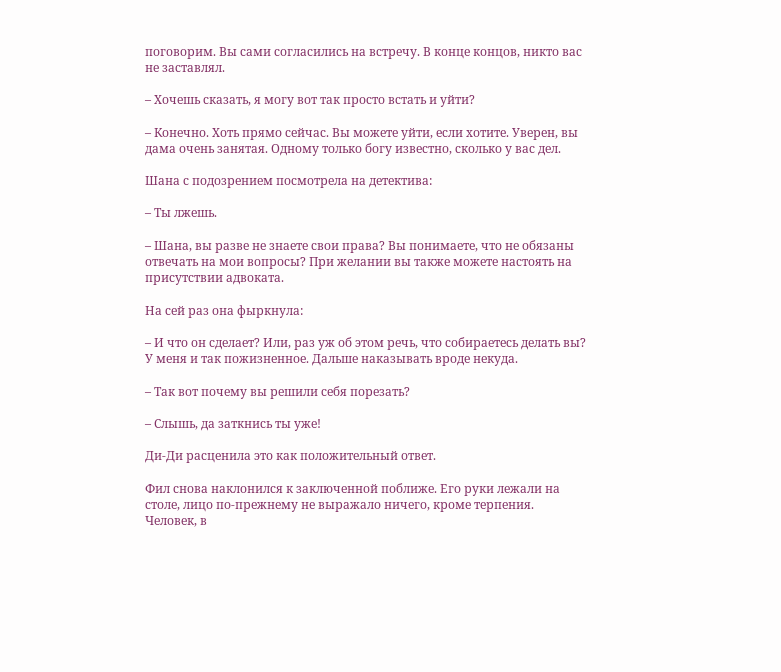поговорим. Вы сами согласились на встречу. В конце концов, никто вас не заставлял.

– Хочешь сказать, я могу вот так просто встать и уйти?

– Конечно. Хоть прямо сейчас. Вы можете уйти, если хотите. Уверен, вы дама очень занятая. Одному только богу известно, сколько у вас дел.

Шана с подозрением посмотрела на детектива:

– Ты лжешь.

– Шана, вы разве не знаете свои права? Вы понимаете, что не обязаны отвечать на мои вопросы? При желании вы также можете настоять на присутствии адвоката.

На сей раз она фыркнула:

– И что он сделает? Или, раз уж об этом речь, что собираетесь делать вы? У меня и так пожизненное. Дальше наказывать вроде некуда.

– Так вот почему вы решили себя порезать?

– Слышь, да заткнись ты уже!

Ди-Ди расценила это как положительный ответ.

Фил снова наклонился к заключенной поближе. Его руки лежали на столе, лицо по-прежнему не выражало ничего, кроме терпения. Человек, в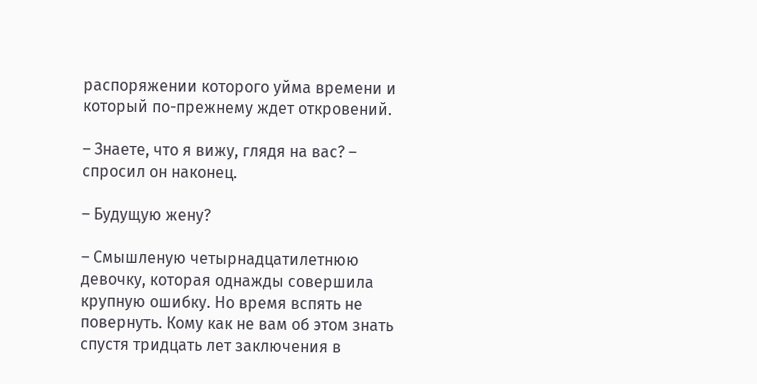распоряжении которого уйма времени и который по-прежнему ждет откровений.

– Знаете, что я вижу, глядя на вас? – спросил он наконец.

– Будущую жену?

– Смышленую четырнадцатилетнюю девочку, которая однажды совершила крупную ошибку. Но время вспять не повернуть. Кому как не вам об этом знать спустя тридцать лет заключения в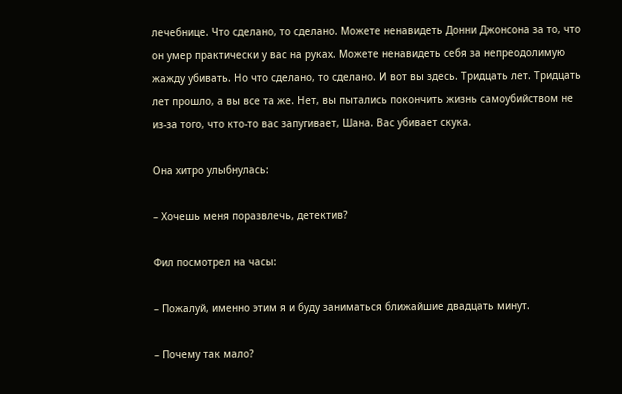лечебнице. Что сделано, то сделано. Можете ненавидеть Донни Джонсона за то, что он умер практически у вас на руках. Можете ненавидеть себя за непреодолимую жажду убивать. Но что сделано, то сделано. И вот вы здесь. Тридцать лет. Тридцать лет прошло, а вы все та же. Нет, вы пытались покончить жизнь самоубийством не из-за того, что кто-то вас запугивает, Шана. Вас убивает скука.

Она хитро улыбнулась:

– Хочешь меня поразвлечь, детектив?

Фил посмотрел на часы:

– Пожалуй, именно этим я и буду заниматься ближайшие двадцать минут.

– Почему так мало?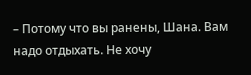– Потому что вы ранены, Шана. Вам надо отдыхать. Не хочу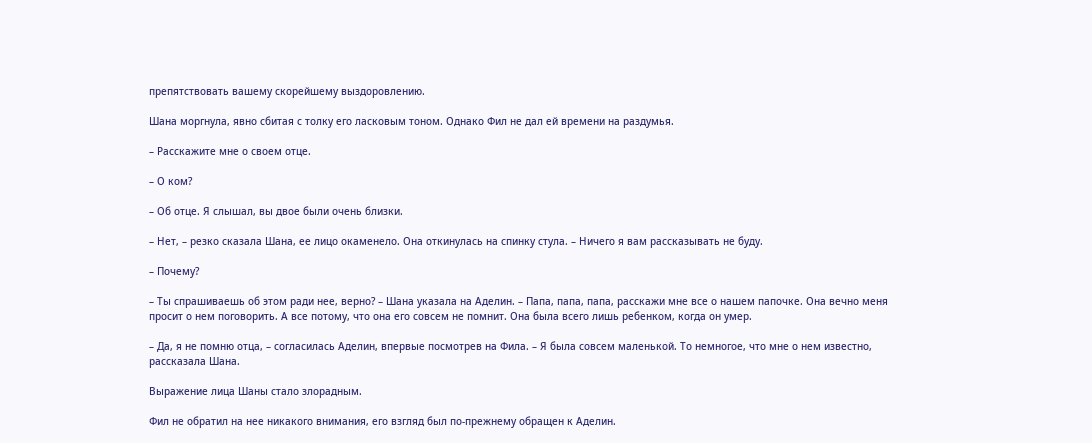препятствовать вашему скорейшему выздоровлению.

Шана моргнула, явно сбитая с толку его ласковым тоном. Однако Фил не дал ей времени на раздумья.

– Расскажите мне о своем отце.

– О ком?

– Об отце. Я слышал, вы двое были очень близки.

– Нет, – резко сказала Шана, ее лицо окаменело. Она откинулась на спинку стула. – Ничего я вам рассказывать не буду.

– Почему?

– Ты спрашиваешь об этом ради нее, верно? – Шана указала на Аделин. – Папа, папа, папа, расскажи мне все о нашем папочке. Она вечно меня просит о нем поговорить. А все потому, что она его совсем не помнит. Она была всего лишь ребенком, когда он умер.

– Да, я не помню отца, – согласилась Аделин, впервые посмотрев на Фила. – Я была совсем маленькой. То немногое, что мне о нем известно, рассказала Шана.

Выражение лица Шаны стало злорадным.

Фил не обратил на нее никакого внимания, его взгляд был по-прежнему обращен к Аделин.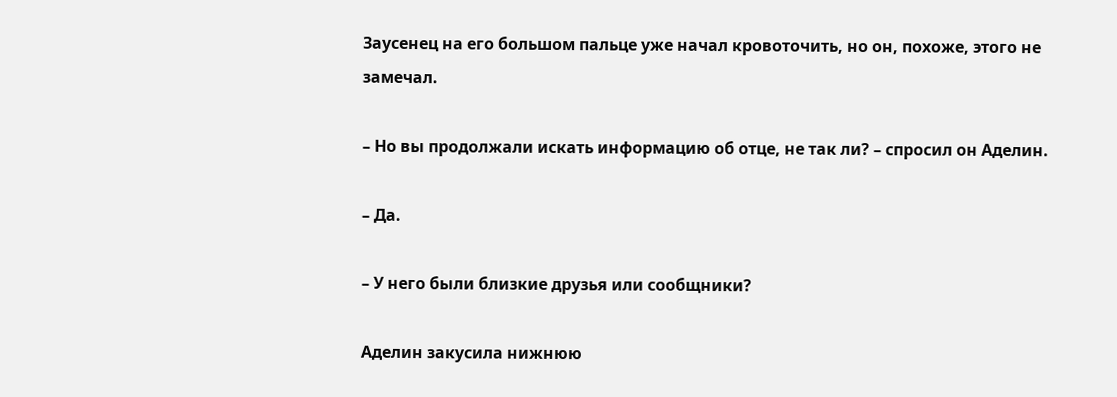Заусенец на его большом пальце уже начал кровоточить, но он, похоже, этого не замечал.

– Но вы продолжали искать информацию об отце, не так ли? – спросил он Аделин.

– Да.

– У него были близкие друзья или сообщники?

Аделин закусила нижнюю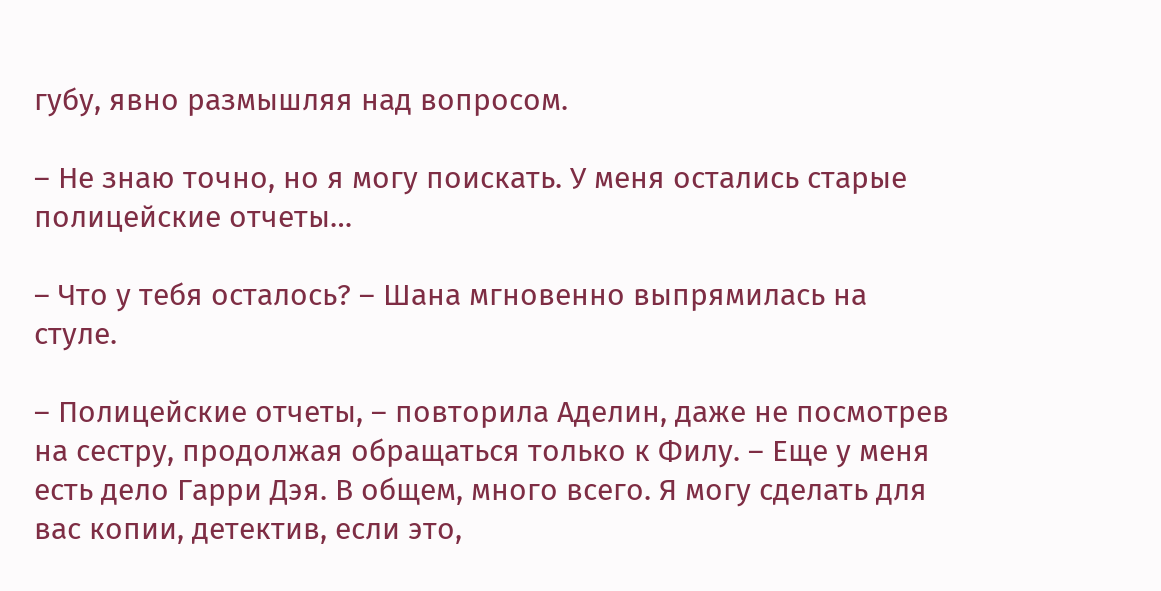губу, явно размышляя над вопросом.

– Не знаю точно, но я могу поискать. У меня остались старые полицейские отчеты…

– Что у тебя осталось? – Шана мгновенно выпрямилась на стуле.

– Полицейские отчеты, – повторила Аделин, даже не посмотрев на сестру, продолжая обращаться только к Филу. – Еще у меня есть дело Гарри Дэя. В общем, много всего. Я могу сделать для вас копии, детектив, если это,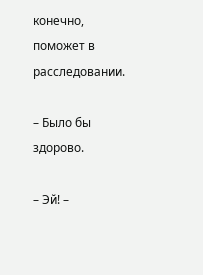конечно, поможет в расследовании.

– Было бы здорово.

– Эй! –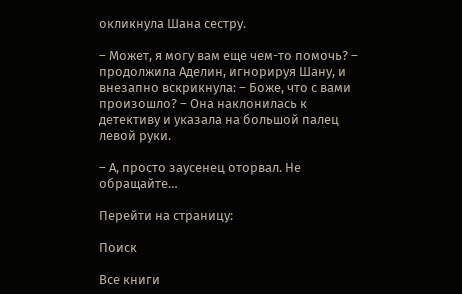окликнула Шана сестру.

– Может, я могу вам еще чем-то помочь? – продолжила Аделин, игнорируя Шану, и внезапно вскрикнула: – Боже, что с вами произошло? – Она наклонилась к детективу и указала на большой палец левой руки.

– А, просто заусенец оторвал. Не обращайте…

Перейти на страницу:

Поиск

Все книги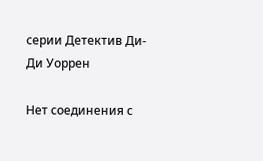серии Детектив Ди-Ди Уоррен

Нет соединения с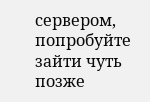сервером, попробуйте зайти чуть позже